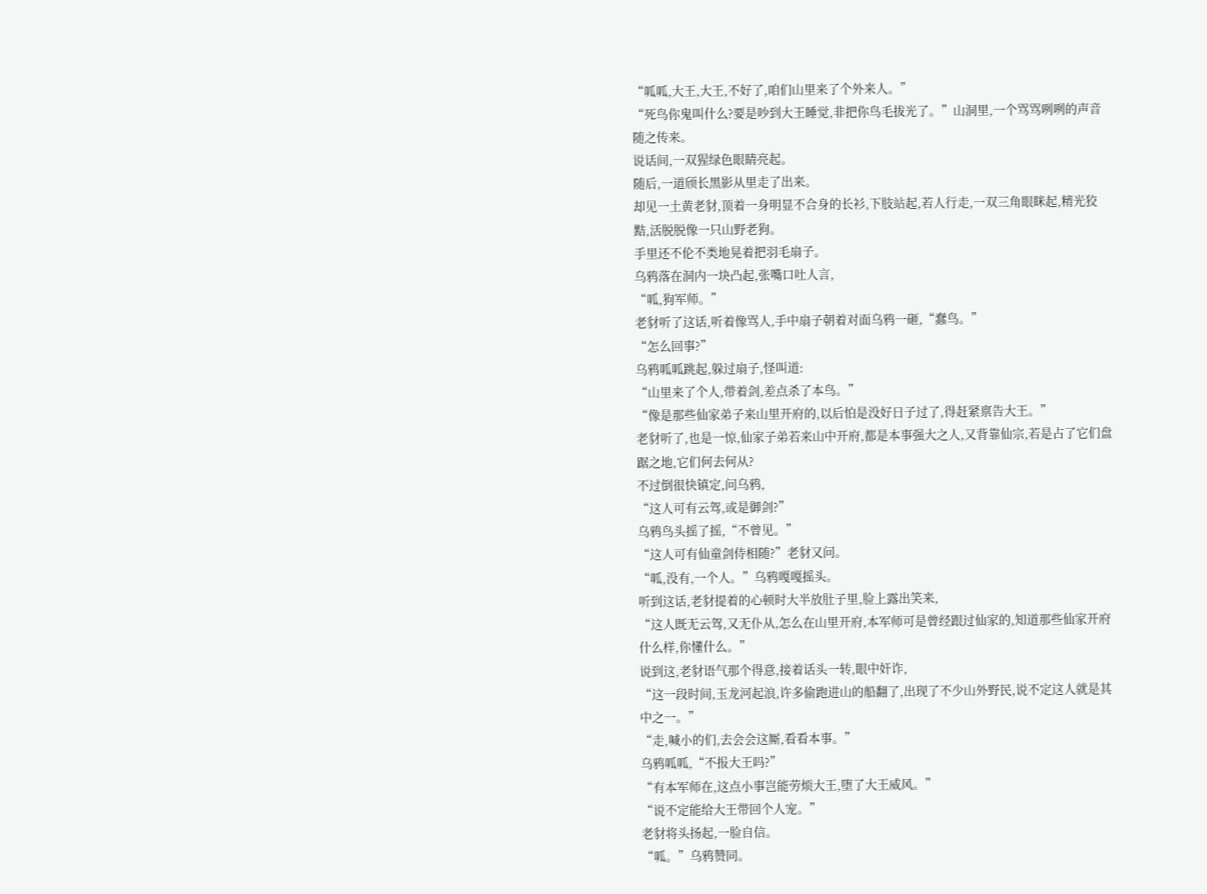“呱呱,大王,大王,不好了,咱们山里来了个外来人。”
“死鸟你鬼叫什么?要是吵到大王睡觉,非把你鸟毛拔光了。”山洞里,一个骂骂咧咧的声音随之传来。
说话间,一双猩绿色眼睛亮起。
随后,一道颀长黑影从里走了出来。
却见一土黄老豺,顶着一身明显不合身的长衫,下肢站起,若人行走,一双三角眼眯起,精光狡黠,活脱脱像一只山野老狗。
手里还不伦不类地晃着把羽毛扇子。
乌鸦落在洞内一块凸起,张嘴口吐人言,
“呱,狗军师。”
老豺听了这话,听着像骂人,手中扇子朝着对面乌鸦一砸,“蠢鸟。”
“怎么回事?”
乌鸦呱呱跳起,躲过扇子,怪叫道:
“山里来了个人,带着剑,差点杀了本鸟。”
“像是那些仙家弟子来山里开府的,以后怕是没好日子过了,得赶紧禀告大王。”
老豺听了,也是一惊,仙家子弟若来山中开府,都是本事强大之人,又背靠仙宗,若是占了它们盘踞之地,它们何去何从?
不过倒很快镇定,问乌鸦,
“这人可有云驾,或是御剑?”
乌鸦鸟头摇了摇,“不曾见。”
“这人可有仙童剑侍相随?”老豺又问。
“呱,没有,一个人。”乌鸦嘎嘎摇头。
听到这话,老豺提着的心顿时大半放肚子里,脸上露出笑来,
“这人既无云驾,又无仆从,怎么在山里开府,本军师可是曾经跟过仙家的,知道那些仙家开府什么样,你懂什么。”
说到这,老豺语气那个得意,接着话头一转,眼中奸诈,
“这一段时间,玉龙河起浪,许多偷跑进山的船翻了,出现了不少山外野民,说不定这人就是其中之一。”
“走,喊小的们,去会会这厮,看看本事。”
乌鸦呱呱,“不报大王吗?”
“有本军师在,这点小事岂能劳烦大王,堕了大王威风。”
“说不定能给大王带回个人宠。”
老豺将头扬起,一脸自信。
“呱。”乌鸦赞同。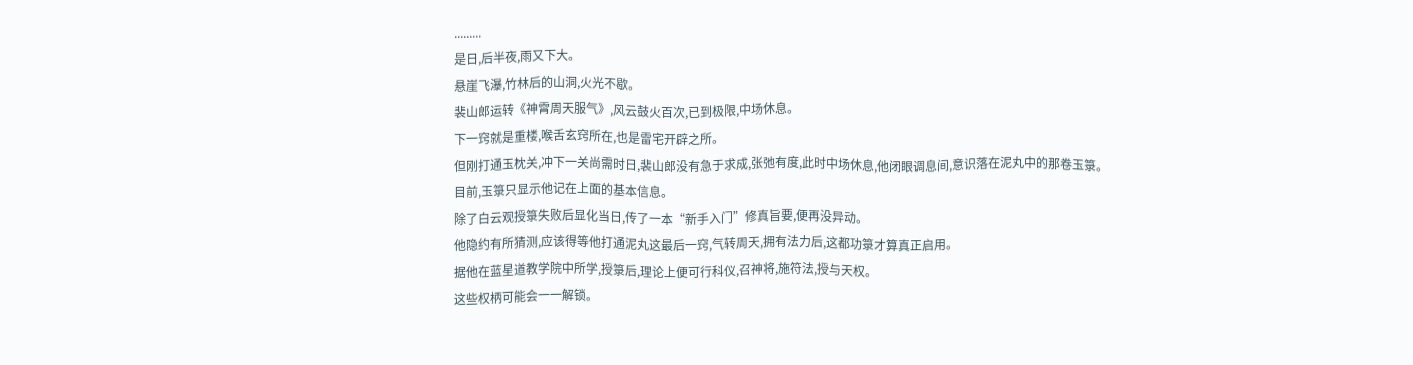.........
是日,后半夜,雨又下大。
悬崖飞瀑,竹林后的山洞,火光不歇。
裴山郎运转《神霄周天服气》,风云鼓火百次,已到极限,中场休息。
下一窍就是重楼,喉舌玄窍所在,也是雷宅开辟之所。
但刚打通玉枕关,冲下一关尚需时日,裴山郎没有急于求成,张弛有度,此时中场休息,他闭眼调息间,意识落在泥丸中的那卷玉箓。
目前,玉箓只显示他记在上面的基本信息。
除了白云观授箓失败后显化当日,传了一本“新手入门”修真旨要,便再没异动。
他隐约有所猜测,应该得等他打通泥丸这最后一窍,气转周天,拥有法力后,这都功箓才算真正启用。
据他在蓝星道教学院中所学,授箓后,理论上便可行科仪,召神将,施符法,授与天权。
这些权柄可能会一一解锁。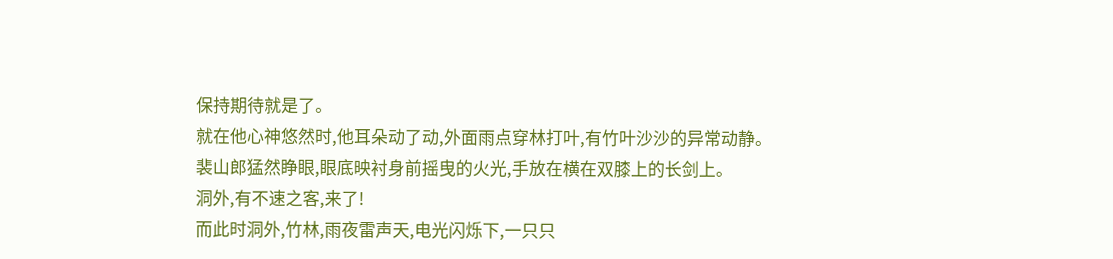保持期待就是了。
就在他心神悠然时,他耳朵动了动,外面雨点穿林打叶,有竹叶沙沙的异常动静。
裴山郎猛然睁眼,眼底映衬身前摇曳的火光,手放在横在双膝上的长剑上。
洞外,有不速之客,来了!
而此时洞外,竹林,雨夜雷声天,电光闪烁下,一只只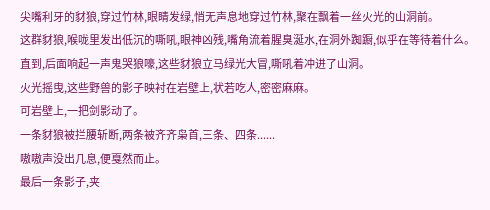尖嘴利牙的豺狼,穿过竹林,眼睛发绿,悄无声息地穿过竹林,聚在飘着一丝火光的山洞前。
这群豺狼,喉咙里发出低沉的嘶吼,眼神凶残,嘴角流着腥臭涎水,在洞外踟蹰,似乎在等待着什么。
直到,后面响起一声鬼哭狼嚎,这些豺狼立马绿光大冒,嘶吼着冲进了山洞。
火光摇曳,这些野兽的影子映衬在岩壁上,状若吃人,密密麻麻。
可岩壁上,一把剑影动了。
一条豺狼被拦腰斩断,两条被齐齐枭首,三条、四条......
嗷嗷声没出几息,便戛然而止。
最后一条影子,夹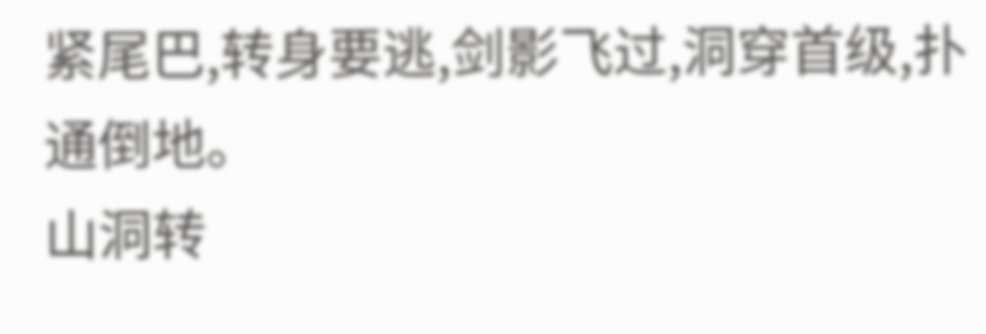紧尾巴,转身要逃,剑影飞过,洞穿首级,扑通倒地。
山洞转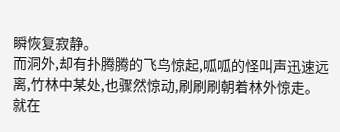瞬恢复寂静。
而洞外,却有扑腾腾的飞鸟惊起,呱呱的怪叫声迅速远离,竹林中某处,也骤然惊动,刷刷刷朝着林外惊走。
就在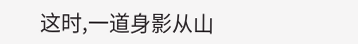这时,一道身影从山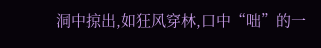洞中掠出,如狂风穿林,口中“咄”的一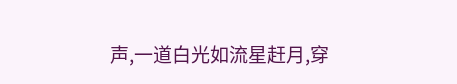声,一道白光如流星赶月,穿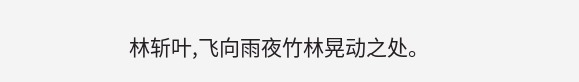林斩叶,飞向雨夜竹林晃动之处。